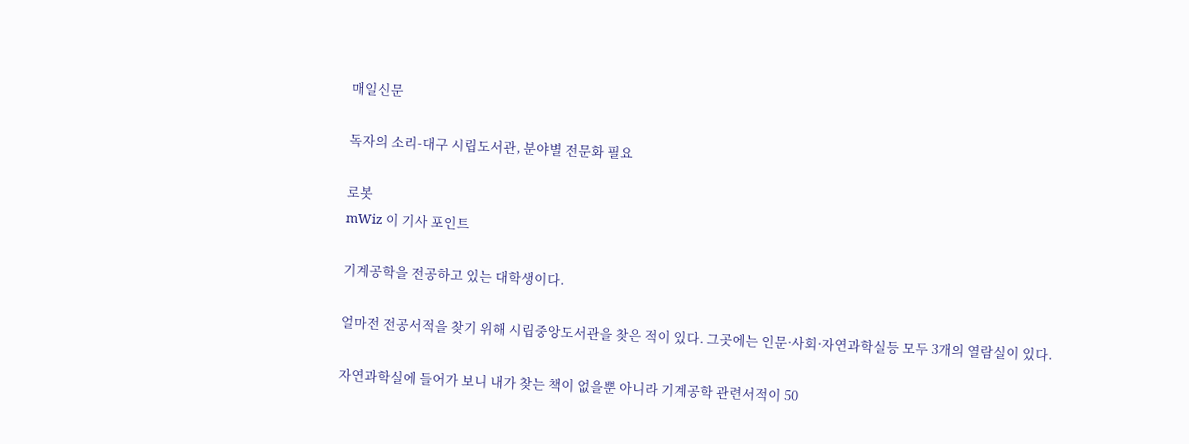매일신문

독자의 소리-대구 시립도서관, 분야별 전문화 필요

로봇
mWiz 이 기사 포인트

기계공학을 전공하고 있는 대학생이다.

얼마전 전공서적을 찾기 위해 시립중앙도서관을 찾은 적이 있다. 그곳에는 인문·사회·자연과학실등 모두 3개의 열람실이 있다.

자연과학실에 들어가 보니 내가 찾는 책이 없을뿐 아니라 기계공학 관련서적이 50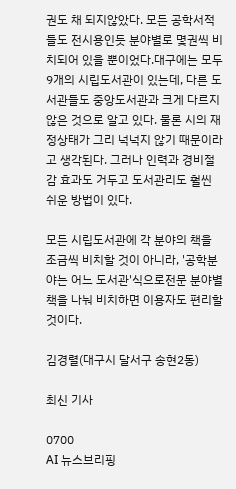권도 채 되지않았다. 모든 공학서적들도 전시용인듯 분야별로 몇권씩 비치되어 있을 뿐이었다.대구에는 모두 9개의 시립도서관이 있는데, 다른 도서관들도 중앙도서관과 크게 다르지 않은 것으로 알고 있다. 물론 시의 재정상태가 그리 넉넉지 않기 때문이라고 생각된다. 그러나 인력과 경비절감 효과도 거두고 도서관리도 훨씬 쉬운 방법이 있다.

모든 시립도서관에 각 분야의 책을 조금씩 비치할 것이 아니라, '공학분야는 어느 도서관'식으로전문 분야별 책을 나눠 비치하면 이용자도 편리할 것이다.

김경렬(대구시 달서구 송현2동)

최신 기사

0700
AI 뉴스브리핑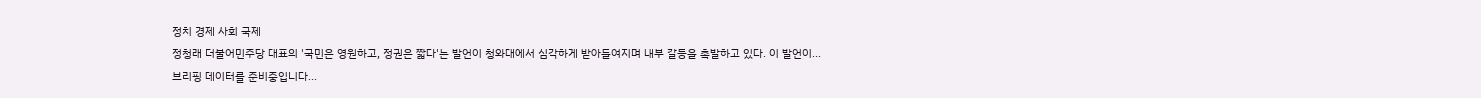정치 경제 사회 국제
정청래 더불어민주당 대표의 '국민은 영원하고, 정권은 짧다'는 발언이 청와대에서 심각하게 받아들여지며 내부 갈등을 촉발하고 있다. 이 발언이...
브리핑 데이터를 준비중입니다...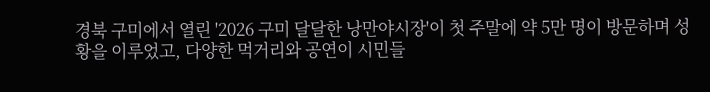경북 구미에서 열린 '2026 구미 달달한 낭만야시장'이 첫 주말에 약 5만 명이 방문하며 성황을 이루었고, 다양한 먹거리와 공연이 시민들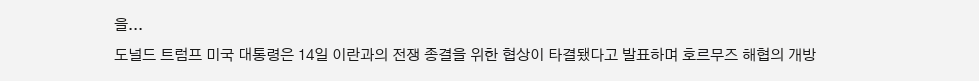을...
도널드 트럼프 미국 대통령은 14일 이란과의 전쟁 종결을 위한 협상이 타결됐다고 발표하며 호르무즈 해협의 개방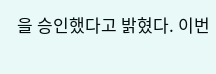을 승인했다고 밝혔다. 이번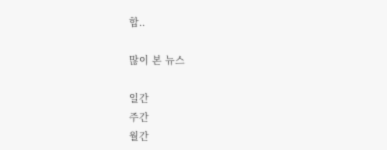합..

많이 본 뉴스

일간
주간
월간